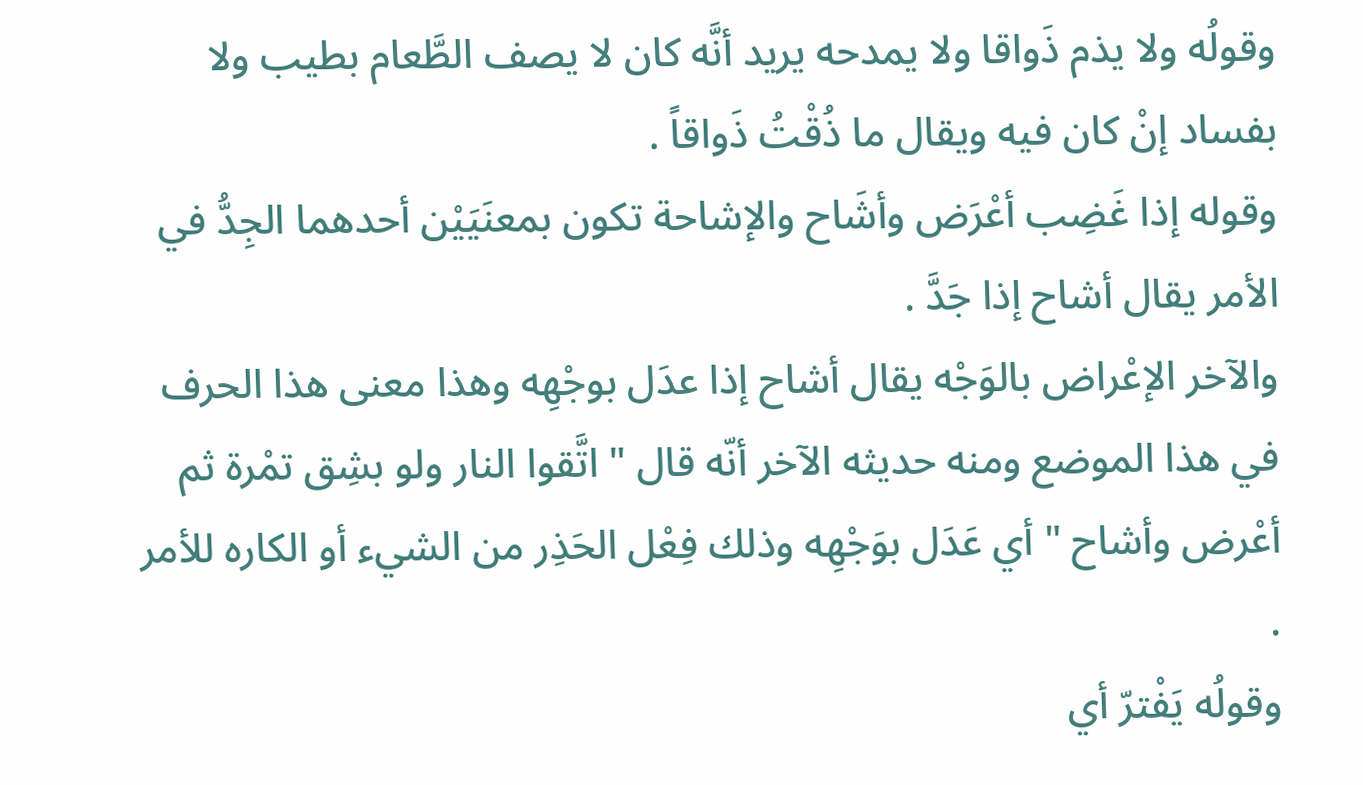وقولُه ولا يذم ذَواقا ولا يمدحه يريد أنَّه كان لا يصف الطَّعام بطيب ولا بفساد إنْ كان فيه ويقال ما ذُقْتُ ذَواقاً .
وقوله إذا غَضِب أعْرَض وأشَاح والإشاحة تكون بمعنَيَيْن أحدهما الجِدُّ في الأمر يقال أشاح إذا جَدَّ .
والآخر الإعْراض بالوَجْه يقال أشاح إذا عدَل بوجْهِه وهذا معنى هذا الحرف في هذا الموضع ومنه حديثه الآخر أنّه قال " اتَّقوا النار ولو بشِق تمْرة ثم أعْرض وأشاح " أي عَدَل بوَجْهِه وذلك فِعْل الحَذِر من الشيء أو الكاره للأمر .
وقولُه يَفْترّ أي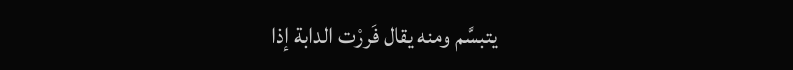يتبسَّم ومنه يقال فَررْت الدابة إذا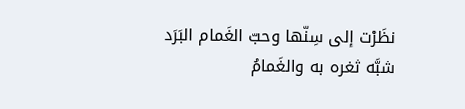نظَرْت إلى سِنّها وحبّ الغَمام البَرَد شبَّه ثغره به والغَمامُ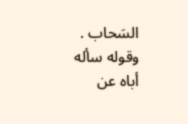السَحاب .
وقوله سأله أباه عن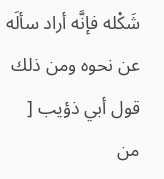شَكْله فإنَّه أراد سألَه عن نحوه ومن ذلك قول أبي ذؤيب [ من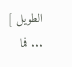الطويل ] ... فما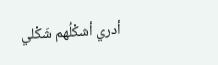أدري أشكْلُهم شَكْلي